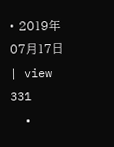• 2019年07月17日 | view 331
  •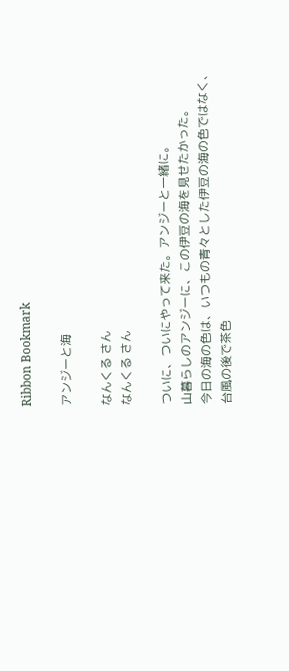Ribbon Bookmark

アンジーと海

なんくる さん
なんくる さん

ついに、ついにやって来た。アンジーと一緒に。
山暮らしのアンジーに、この伊豆の海を見せたかった。
今日の海の色は、いつもの青々とした伊豆の海の色ではなく、
台風の後で茶色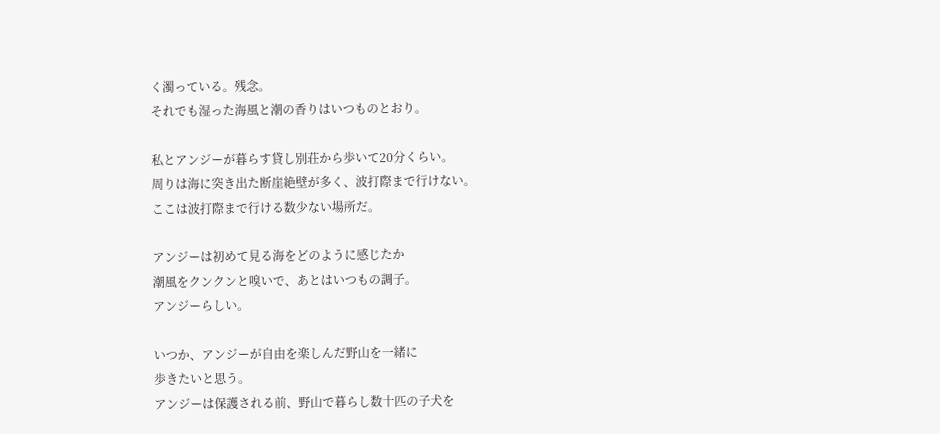く濁っている。残念。
それでも湿った海風と潮の香りはいつものとおり。

私とアンジーが暮らす貸し別荘から歩いて20分くらい。
周りは海に突き出た断崖絶壁が多く、波打際まで行けない。
ここは波打際まで行ける数少ない場所だ。

アンジーは初めて見る海をどのように感じたか
潮風をクンクンと嗅いで、あとはいつもの調子。
アンジーらしい。

いつか、アンジーが自由を楽しんだ野山を一緒に
歩きたいと思う。
アンジーは保護される前、野山で暮らし数十匹の子犬を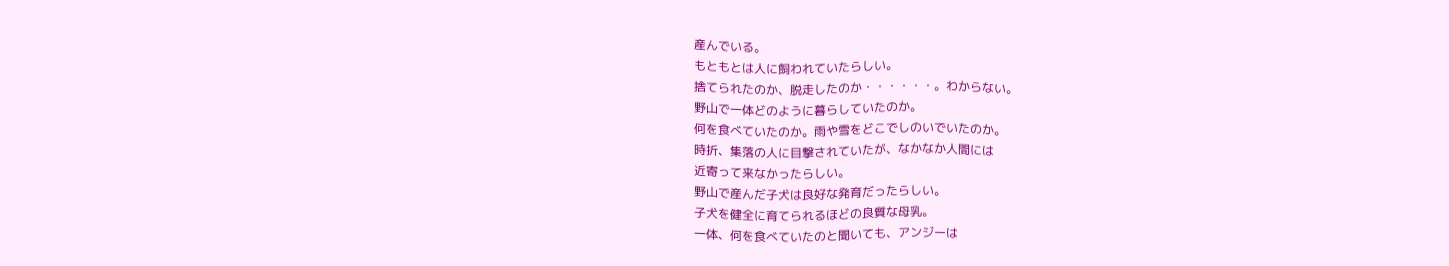産んでいる。
もともとは人に飼われていたらしい。
捨てられたのか、脱走したのか・・・・・・。わからない。
野山で一体どのように暮らしていたのか。
何を食べていたのか。雨や雪をどこでしのいでいたのか。
時折、集落の人に目撃されていたが、なかなか人間には
近寄って来なかったらしい。
野山で産んだ子犬は良好な発育だったらしい。
子犬を健全に育てられるほどの良質な母乳。
一体、何を食べていたのと聞いても、アンジーは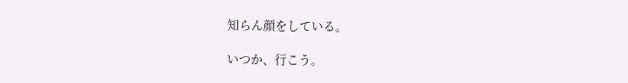知らん顔をしている。

いつか、行こう。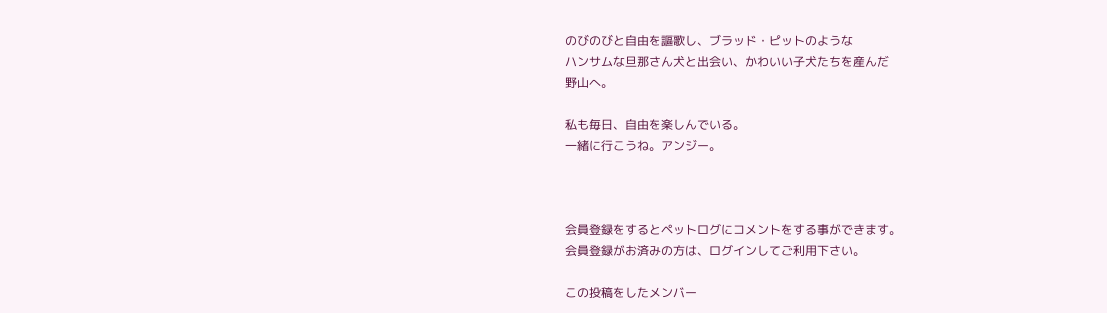のびのびと自由を謳歌し、ブラッド・ピットのような
ハンサムな旦那さん犬と出会い、かわいい子犬たちを産んだ
野山へ。

私も毎日、自由を楽しんでいる。
一緒に行こうね。アンジー。



会員登録をするとペットログにコメントをする事ができます。
会員登録がお済みの方は、ログインしてご利用下さい。

この投稿をしたメンバー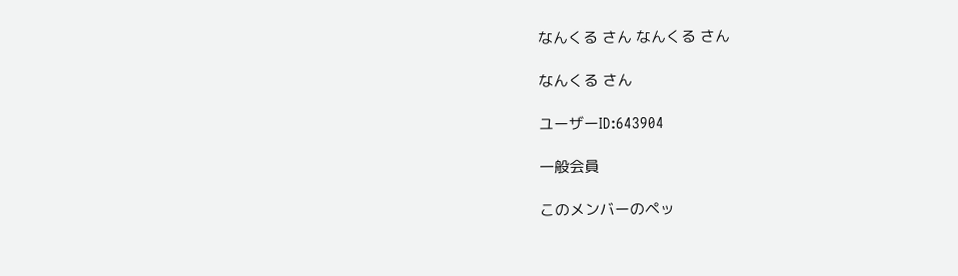なんくる さん なんくる さん

なんくる さん

ユーザーID:643904

一般会員

このメンバーのペッ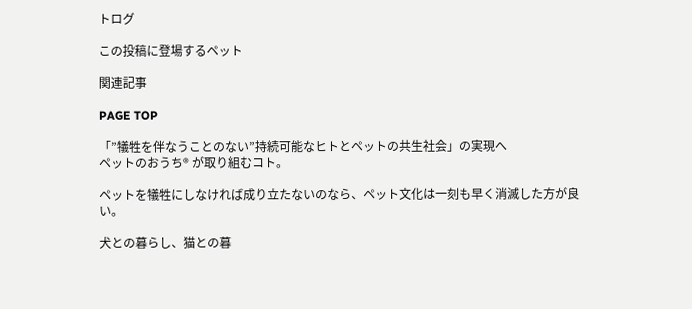トログ

この投稿に登場するペット

関連記事

PAGE TOP

「”犠牲を伴なうことのない”持続可能なヒトとペットの共生社会」の実現へ
ペットのおうち® が取り組むコト。

ペットを犠牲にしなければ成り立たないのなら、ペット文化は一刻も早く消滅した方が良い。

犬との暮らし、猫との暮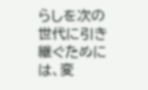らしを次の世代に引き継ぐためには、変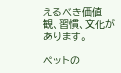えるべき価値観、習慣、文化があります。

ペットの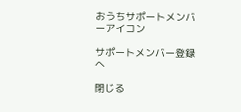おうちサポートメンバーアイコン

サポートメンバー登録へ

閉じる